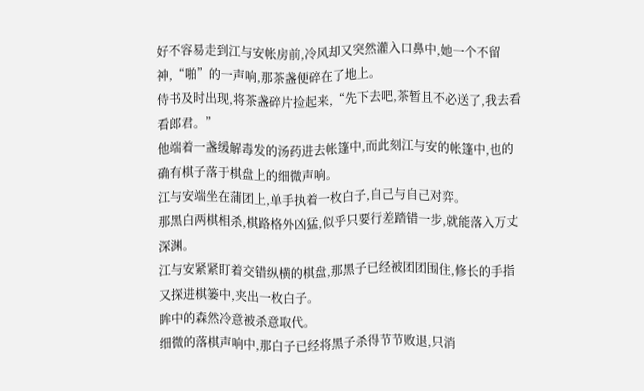好不容易走到江与安帐房前,冷风却又突然灌入口鼻中,她一个不留神,“啪”的一声响,那茶盏便碎在了地上。
侍书及时出现,将茶盏碎片捡起来,“先下去吧,茶暂且不必送了,我去看看郎君。”
他端着一盏缓解毒发的汤药进去帐篷中,而此刻江与安的帐篷中,也的确有棋子落于棋盘上的细微声响。
江与安端坐在蒲团上,单手执着一枚白子,自己与自己对弈。
那黑白两棋相杀,棋路格外凶猛,似乎只要行差踏错一步,就能落入万丈深渊。
江与安紧紧盯着交错纵横的棋盘,那黑子已经被团团围住,修长的手指又探进棋篓中,夹出一枚白子。
眸中的森然冷意被杀意取代。
细微的落棋声响中,那白子已经将黑子杀得节节败退,只消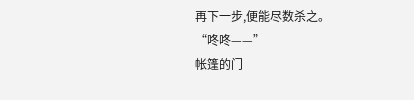再下一步,便能尽数杀之。
“咚咚——”
帐篷的门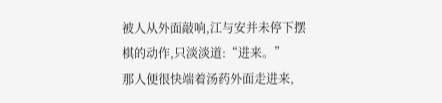被人从外面敲响,江与安并未停下摆棋的动作,只淡淡道:“进来。”
那人便很快端着汤药外面走进来,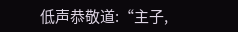低声恭敬道:“主子,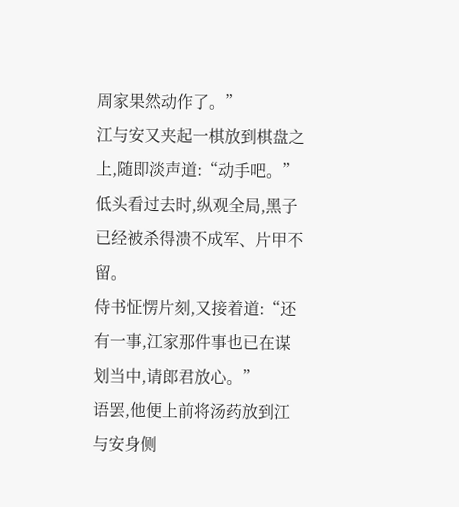周家果然动作了。”
江与安又夹起一棋放到棋盘之上,随即淡声道:“动手吧。”
低头看过去时,纵观全局,黑子已经被杀得溃不成军、片甲不留。
侍书怔愣片刻,又接着道:“还有一事,江家那件事也已在谋划当中,请郎君放心。”
语罢,他便上前将汤药放到江与安身侧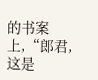的书案上,“郎君,这是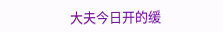大夫今日开的缓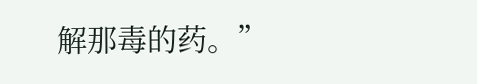解那毒的药。”